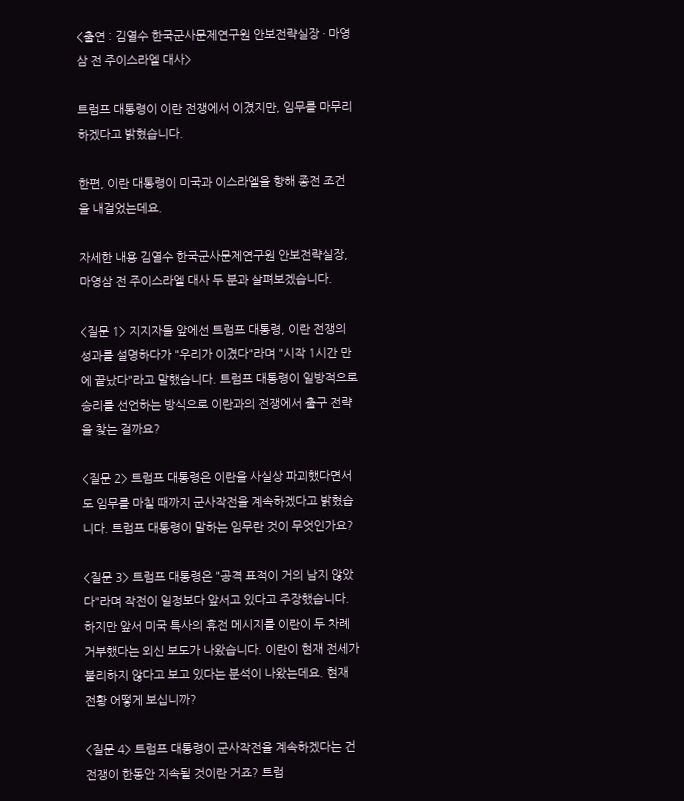<출연 : 김열수 한국군사문제연구원 안보전략실장 · 마영삼 전 주이스라엘 대사>

트럼프 대통령이 이란 전쟁에서 이겼지만, 임무를 마무리하겠다고 밝혔습니다.

한편, 이란 대통령이 미국과 이스라엘을 향해 종전 조건을 내걸었는데요.

자세한 내용 김열수 한국군사문제연구원 안보전략실장, 마영삼 전 주이스라엘 대사 두 분과 살펴보겠습니다.

<질문 1> 지지자들 앞에선 트럼프 대통령, 이란 전쟁의 성과를 설명하다가 "우리가 이겼다"라며 "시작 1시간 만에 끝났다"라고 말했습니다. 트럼프 대통령이 일방적으로 승리를 선언하는 방식으로 이란과의 전쟁에서 출구 전략을 찾는 걸까요?

<질문 2> 트럼프 대통령은 이란을 사실상 파괴했다면서도 임무를 마칠 때까지 군사작전을 계속하겠다고 밝혔습니다. 트럼프 대통령이 말하는 임무란 것이 무엇인가요?

<질문 3> 트럼프 대통령은 "공격 표적이 거의 남지 않았다"라며 작전이 일정보다 앞서고 있다고 주장했습니다. 하지만 앞서 미국 특사의 휴전 메시지를 이란이 두 차례 거부했다는 외신 보도가 나왔습니다. 이란이 현재 전세가 불리하지 않다고 보고 있다는 분석이 나왔는데요. 현재 전황 어떻게 보십니까?

<질문 4> 트럼프 대통령이 군사작전을 계속하겠다는 건 전쟁이 한동안 지속될 것이란 거죠? 트럼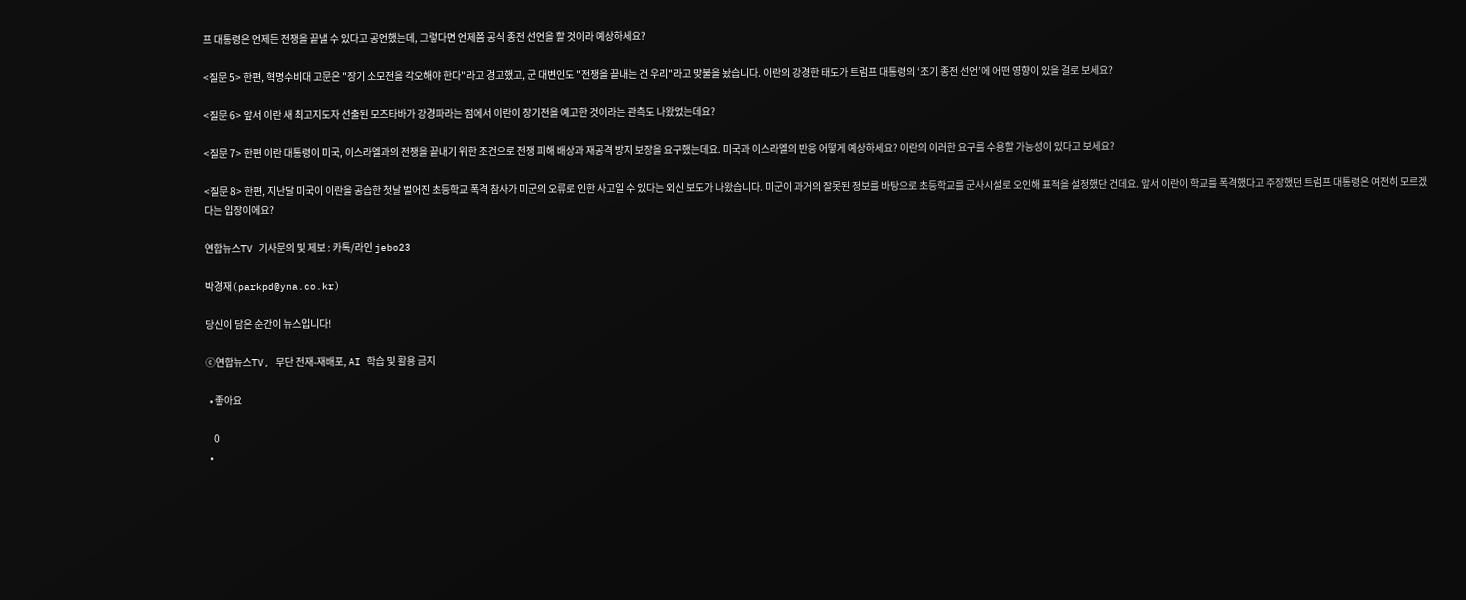프 대통령은 언제든 전쟁을 끝낼 수 있다고 공언했는데, 그렇다면 언제쯤 공식 종전 선언을 할 것이라 예상하세요?

<질문 5> 한편, 혁명수비대 고문은 "장기 소모전을 각오해야 한다"라고 경고했고, 군 대변인도 "전쟁을 끝내는 건 우리"라고 맞불을 놨습니다. 이란의 강경한 태도가 트럼프 대통령의 ‘조기 종전 선언’에 어떤 영향이 있을 걸로 보세요?

<질문 6> 앞서 이란 새 최고지도자 선출된 모즈타바가 강경파라는 점에서 이란이 장기전을 예고한 것이라는 관측도 나왔었는데요?

<질문 7> 한편 이란 대통령이 미국, 이스라엘과의 전쟁을 끝내기 위한 조건으로 전쟁 피해 배상과 재공격 방지 보장을 요구했는데요. 미국과 이스라엘의 반응 어떻게 예상하세요? 이란의 이러한 요구를 수용할 가능성이 있다고 보세요?

<질문 8> 한편, 지난달 미국이 이란을 공습한 첫날 벌어진 초등학교 폭격 참사가 미군의 오류로 인한 사고일 수 있다는 외신 보도가 나왔습니다. 미군이 과거의 잘못된 정보를 바탕으로 초등학교를 군사시설로 오인해 표적을 설정했단 건데요. 앞서 이란이 학교를 폭격했다고 주장했던 트럼프 대통령은 여전히 모르겠다는 입장이에요?

연합뉴스TV 기사문의 및 제보 : 카톡/라인 jebo23

박경재(parkpd@yna.co.kr)

당신이 담은 순간이 뉴스입니다!

ⓒ연합뉴스TV, 무단 전재-재배포, AI 학습 및 활용 금지

  • 좋아요

    0
  •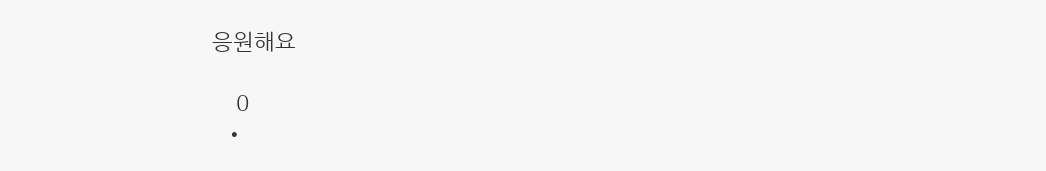응원해요

    0
  •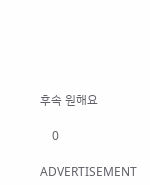후속 원해요

    0

ADVERTISEMENT